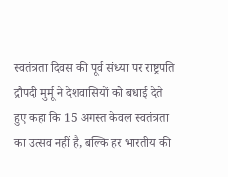स्वतंत्रता दिवस की पूर्व संध्या पर राष्ट्रपति द्रौपदी मुर्मू ने देशवासियों को बधाई देते हुए कहा कि 15 अगस्त केवल स्वतंत्रता का उत्सव नहीं है, बल्कि हर भारतीय की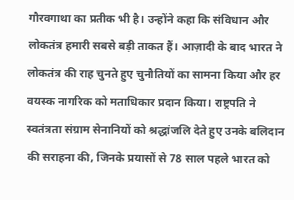गौरवगाथा का प्रतीक भी है। उन्होंने कहा कि संविधान और लोकतंत्र हमारी सबसे बड़ी ताकत हैं। आज़ादी के बाद भारत ने लोकतंत्र की राह चुनते हुए चुनौतियों का सामना किया और हर वयस्क नागरिक को मताधिकार प्रदान किया। राष्ट्रपति ने स्वतंत्रता संग्राम सेनानियों को श्रद्धांजलि देते हुए उनके बलिदान की सराहना की, जिनके प्रयासों से 78 साल पहले भारत को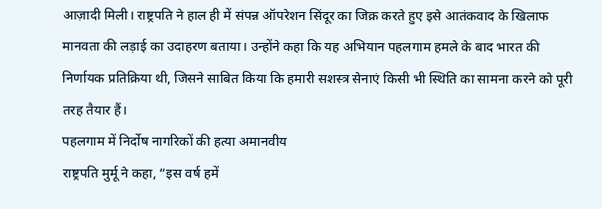आज़ादी मिली। राष्ट्रपति ने हाल ही में संपन्न ऑपरेशन सिंदूर का जिक्र करते हुए इसे आतंकवाद के खिलाफ मानवता की लड़ाई का उदाहरण बताया। उन्होंने कहा कि यह अभियान पहलगाम हमले के बाद भारत की निर्णायक प्रतिक्रिया थी, जिसने साबित किया कि हमारी सशस्त्र सेनाएं किसी भी स्थिति का सामना करने को पूरी तरह तैयार हैं।
पहलगाम में निर्दोष नागरिकों की हत्या अमानवीय
राष्ट्रपति मुर्मू ने कहा, “इस वर्ष हमें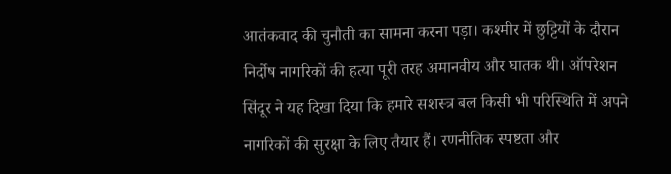आतंकवाद की चुनौती का सामना करना पड़ा। कश्मीर में छुट्टियों के दौरान निर्दोष नागरिकों की हत्या पूरी तरह अमानवीय और घातक थी। ऑपरेशन सिंदूर ने यह दिखा दिया कि हमारे सशस्त्र बल किसी भी परिस्थिति में अपने नागरिकों की सुरक्षा के लिए तैयार हैं। रणनीतिक स्पष्टता और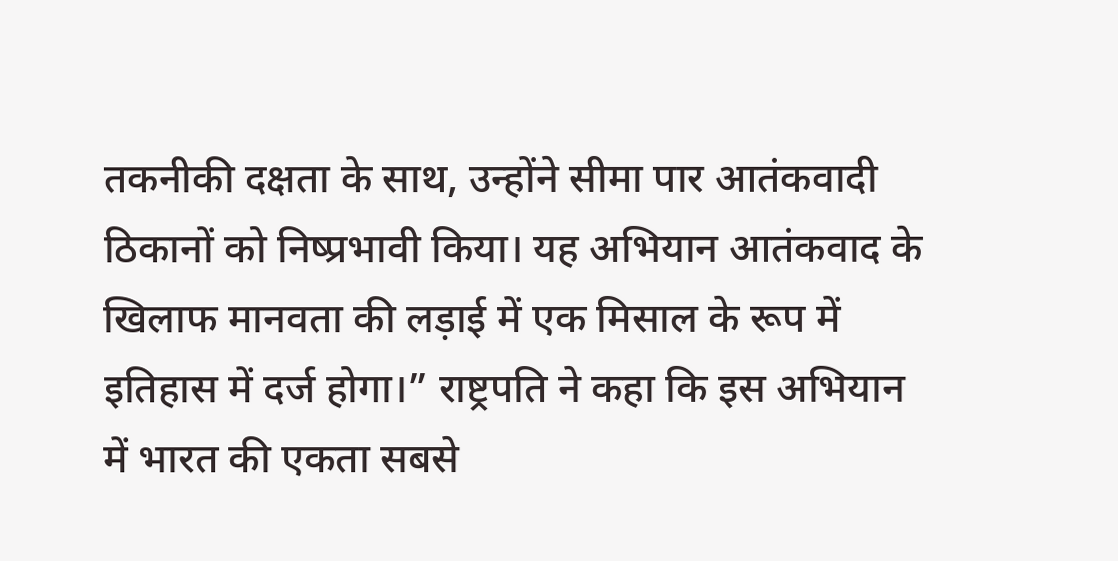तकनीकी दक्षता के साथ, उन्होंने सीमा पार आतंकवादी ठिकानों को निष्प्रभावी किया। यह अभियान आतंकवाद के खिलाफ मानवता की लड़ाई में एक मिसाल के रूप में इतिहास में दर्ज होगा।” राष्ट्रपति ने कहा कि इस अभियान में भारत की एकता सबसे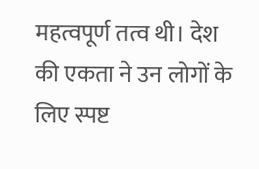महत्वपूर्ण तत्व थी। देश की एकता ने उन लोगों के लिए स्पष्ट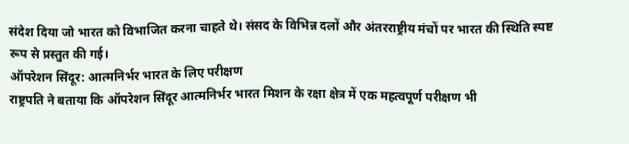संदेश दिया जो भारत को विभाजित करना चाहते थे। संसद के विभिन्न दलों और अंतरराष्ट्रीय मंचों पर भारत की स्थिति स्पष्ट रूप से प्रस्तुत की गई।
ऑपरेशन सिंदूर: आत्मनिर्भर भारत के लिए परीक्षण
राष्ट्रपति ने बताया कि ऑपरेशन सिंदूर आत्मनिर्भर भारत मिशन के रक्षा क्षेत्र में एक महत्वपूर्ण परीक्षण भी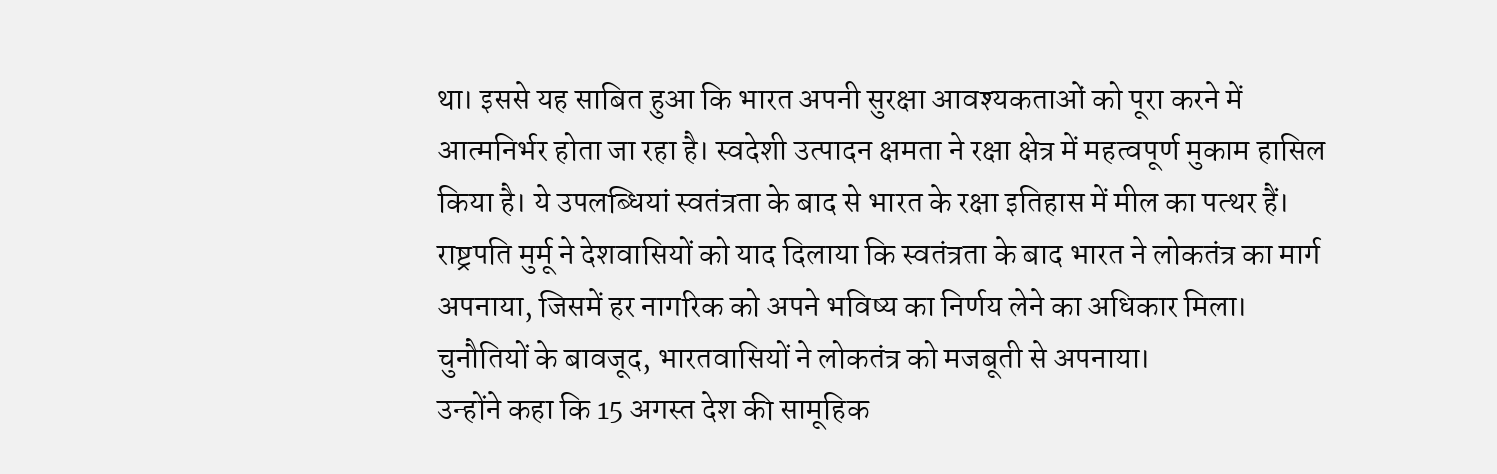था। इससे यह साबित हुआ कि भारत अपनी सुरक्षा आवश्यकताओं को पूरा करने में आत्मनिर्भर होता जा रहा है। स्वदेशी उत्पादन क्षमता ने रक्षा क्षेत्र में महत्वपूर्ण मुकाम हासिल किया है। ये उपलब्धियां स्वतंत्रता के बाद से भारत के रक्षा इतिहास में मील का पत्थर हैं। राष्ट्रपति मुर्मू ने देशवासियों को याद दिलाया कि स्वतंत्रता के बाद भारत ने लोकतंत्र का मार्ग अपनाया, जिसमें हर नागरिक को अपने भविष्य का निर्णय लेने का अधिकार मिला। चुनौतियों के बावजूद, भारतवासियों ने लोकतंत्र को मजबूती से अपनाया।
उन्होंने कहा कि 15 अगस्त देश की सामूहिक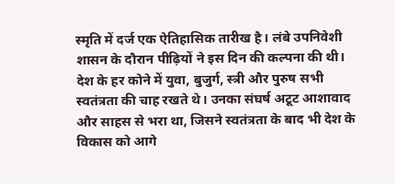स्मृति में दर्ज एक ऐतिहासिक तारीख है। लंबे उपनिवेशी शासन के दौरान पीढ़ियों ने इस दिन की कल्पना की थी। देश के हर कोने में युवा, बुजुर्ग, स्त्री और पुरुष सभी स्वतंत्रता की चाह रखते थे। उनका संघर्ष अटूट आशावाद और साहस से भरा था, जिसने स्वतंत्रता के बाद भी देश के विकास को आगे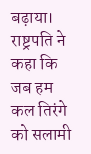बढ़ाया।
राष्ट्रपति ने कहा कि जब हम कल तिरंगे को सलामी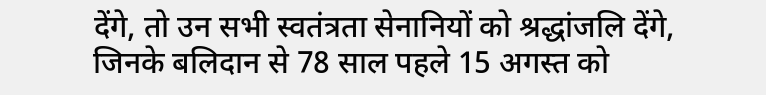देंगे, तो उन सभी स्वतंत्रता सेनानियों को श्रद्धांजलि देंगे, जिनके बलिदान से 78 साल पहले 15 अगस्त को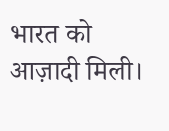भारत को आज़ादी मिली।